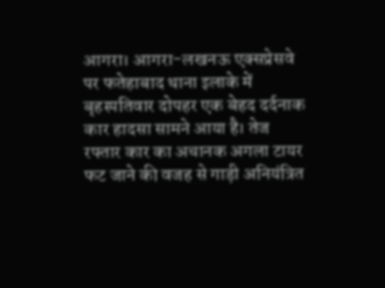आगरा। आगरा-लखनऊ एक्सप्रेसवे पर फतेहाबाद थाना इलाके में बृहस्पतिवार दोपहर एक बेहद दर्दनाक कार हादसा सामने आया है। तेज रफ्तार कार का अचानक अगला टायर फट जाने की वजह से गाड़ी अनियंत्रित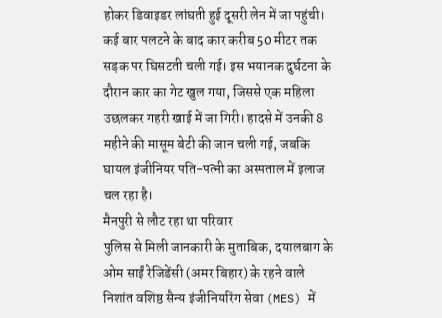होकर डिवाइडर लांघती हुई दूसरी लेन में जा पहुंची। कई बार पलटने के बाद कार करीब 50 मीटर तक सड़क पर घिसटती चली गई। इस भयानक दुर्घटना के दौरान कार का गेट खुल गया, जिससे एक महिला उछलकर गहरी खाई में जा गिरी। हादसे में उनकी 8 महीने की मासूम बेटी की जान चली गई, जबकि घायल इंजीनियर पति-पत्नी का अस्पताल में इलाज चल रहा है।
मैनपुरी से लौट रहा था परिवार
पुलिस से मिली जानकारी के मुताबिक, दयालबाग के ओम साईं रेजिडेंसी (अमर बिहार) के रहने वाले निशांत वशिष्ठ सैन्य इंजीनियरिंग सेवा (MES) में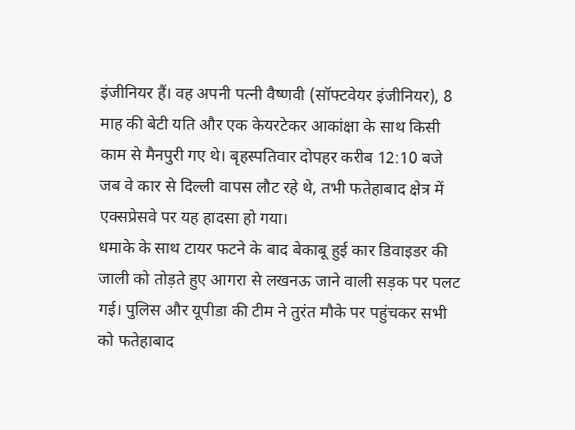इंजीनियर हैं। वह अपनी पत्नी वैष्णवी (सॉफ्टवेयर इंजीनियर), 8 माह की बेटी यति और एक केयरटेकर आकांक्षा के साथ किसी काम से मैनपुरी गए थे। बृहस्पतिवार दोपहर करीब 12:10 बजे जब वे कार से दिल्ली वापस लौट रहे थे, तभी फतेहाबाद क्षेत्र में एक्सप्रेसवे पर यह हादसा हो गया।
धमाके के साथ टायर फटने के बाद बेकाबू हुई कार डिवाइडर की जाली को तोड़ते हुए आगरा से लखनऊ जाने वाली सड़क पर पलट गई। पुलिस और यूपीडा की टीम ने तुरंत मौके पर पहुंचकर सभी को फतेहाबाद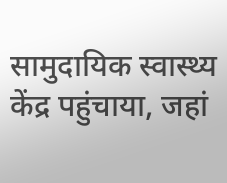सामुदायिक स्वास्थ्य केंद्र पहुंचाया, जहां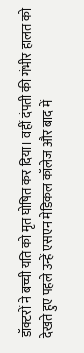डॉक्टरों ने बच्ची यति को मृत घोषित कर दिया। वहीं दंपती की गंभीर हालत को देखते हुए पहले उन्हें एसएन मेडिकल कॉलेज और बाद में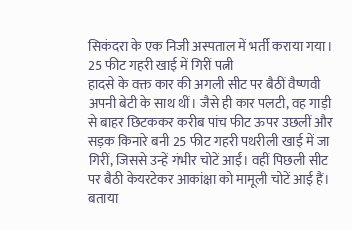सिकंदरा के एक निजी अस्पताल में भर्ती कराया गया।
25 फीट गहरी खाई में गिरीं पत्नी
हादसे के वक्त कार की अगली सीट पर बैठीं वैष्णवी अपनी बेटी के साथ थीं। जैसे ही कार पलटी, वह गाड़ी से बाहर छिटककर करीब पांच फीट ऊपर उछलीं और सड़क किनारे बनी 25 फीट गहरी पथरीली खाई में जा गिरीं, जिससे उन्हें गंभीर चोटें आईं। वहीं पिछली सीट पर बैठी केयरटेकर आकांक्षा को मामूली चोटें आई हैं। बताया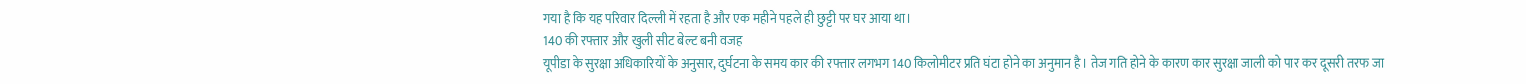गया है कि यह परिवार दिल्ली में रहता है और एक महीने पहले ही छुट्टी पर घर आया था।
140 की रफ्तार और खुली सीट बेल्ट बनी वजह
यूपीडा के सुरक्षा अधिकारियों के अनुसार, दुर्घटना के समय कार की रफ्तार लगभग 140 किलोमीटर प्रति घंटा होने का अनुमान है। तेज गति होने के कारण कार सुरक्षा जाली को पार कर दूसरी तरफ जा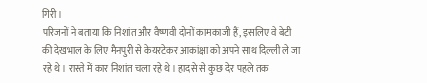गिरी।
परिजनों ने बताया कि निशांत और वैष्णवी दोनों कामकाजी हैं, इसलिए वे बेटी की देखभाल के लिए मैनपुरी से केयरटेकर आकांक्षा को अपने साथ दिल्ली ले जा रहे थे। रास्ते में कार निशांत चला रहे थे। हादसे से कुछ देर पहले तक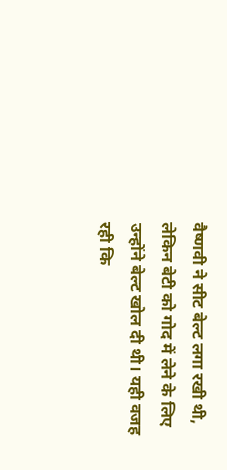वैष्णवी ने सीट बेल्ट लगा रखी थी, लेकिन बेटी को गोद में लेने के लिए उन्होंने बेल्ट खोल दी थी। यही वजह रही कि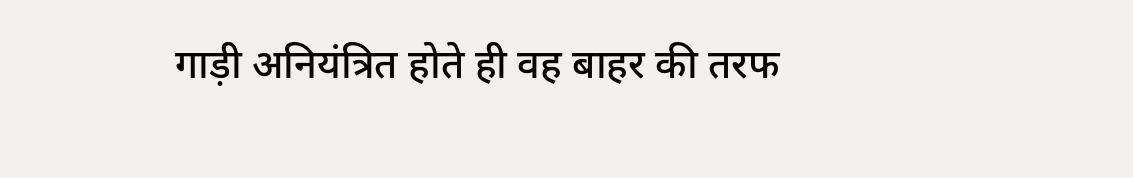गाड़ी अनियंत्रित होते ही वह बाहर की तरफ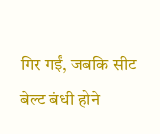गिर गईं, जबकि सीट बेल्ट बंधी होने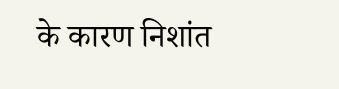के कारण निशांत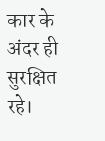कार के अंदर ही सुरक्षित रहे।